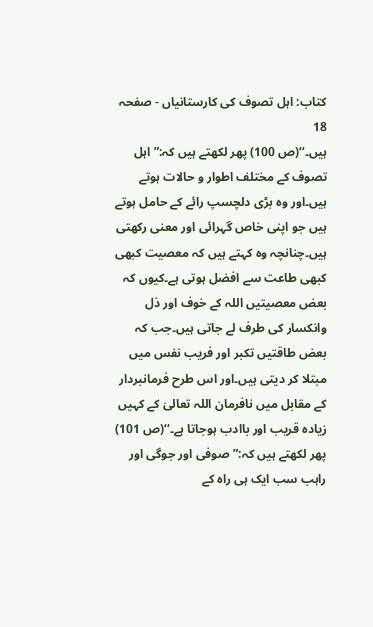کتاب: اہل تصوف کی کارستانیاں - صفحہ 18
ہیں۔‘‘(ص 100) پھر لکھتے ہیں کہ:”اہل تصوف کے مختلف اطوار و حالات ہوتے ہیں۔اور وہ بڑی دلچسپ رائے کے حامل ہوتے ہیں جو اپنی خاص گہرائی اور معنی رکھتی ہیں۔چنانچہ وہ کہتے ہیں کہ معصیت کبھی کبھی طاعت سے افضل ہوتی ہے۔کیوں کہ بعض معصیتیں اللہ کے خوف اور ذل وانکسار کی طرف لے جاتی ہیں۔جب کہ بعض طاقتیں تکبر اور فریب نفس میں مبتلا کر دیتی ہیں۔اور اس طرح فرمانبردار کے مقابل میں نافرمان اللہ تعالیٰ کے کہیں زیادہ قریب اور باادب ہوجاتا ہے۔‘‘(ص 101) پھر لکھتے ہیں کہ:”صوفی اور جوگی اور راہب سب ایک ہی راہ کے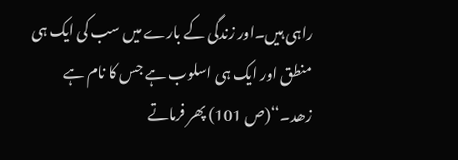راہی ہیں۔اور زندگی کے بارے میں سب کی ایک ہی منطق اور ایک ہی اسلوب ہے جس کا نام ہے زھد۔‘‘(ص 101) پھر فرماتے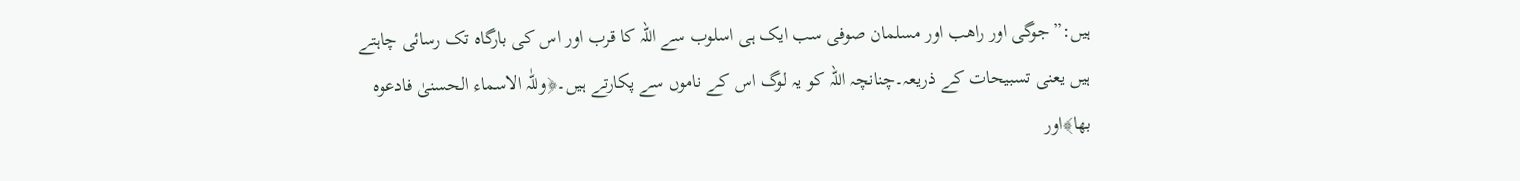ہیں:”جوگی اور راھب اور مسلمان صوفی سب ایک ہی اسلوب سے اللہ کا قرب اور اس کی بارگاہ تک رسائی چاہتے ہیں یعنی تسبیحات کے ذریعہ۔چنانچہ اللہ کو یہ لوگ اس کے ناموں سے پکارتے ہیں۔﴿وللّٰہ الاسماء الحسنیٰ فادعوہ بھا﴾اور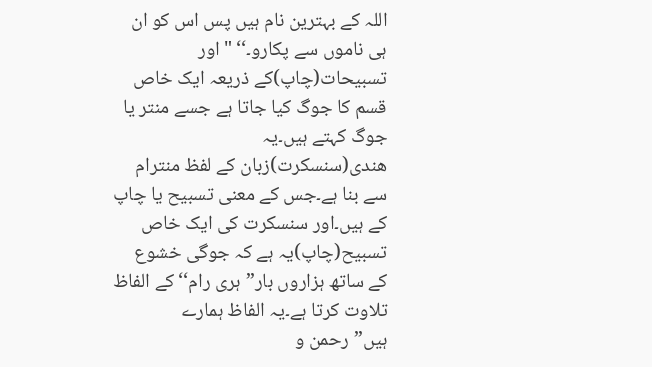اللہ کے بہترین نام ہیں پس اس کو ان ہی ناموں سے پکارو۔‘‘ "اور تسبیحات(چاپ)کے ذریعہ ایک خاص قسم کا جوگ کیا جاتا ہے جسے منتر یا جوگ کہتے ہیں۔یہ ھندی(سنسکرت)زبان کے لفظ منترام سے بنا ہے۔جس کے معنی تسبیح یا چاپ کے ہیں۔اور سنسکرت کی ایک خاص تسبیح(چاپ)یہ ہے کہ جوگی خشوع کے ساتھ ہزاروں بار”ہری رام‘‘کے الفاظ تلاوت کرتا ہے۔یہ الفاظ ہمارے ہیں”رحمن و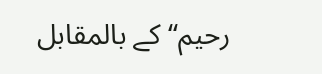رحیم‘‘کے بالمقابل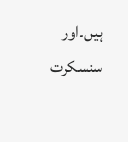ہیں۔اور سنسکرت